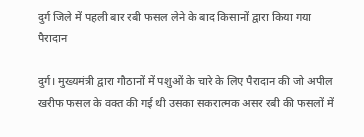दुर्ग जिले में पहली बार रबी फसल लेने के बाद किसानों द्वारा किया गया पैरादान

दुर्ग। मुख्यमंत्री द्वारा गौठानों में पशुओं के चारे के लिए पैरादान की जो अपील खरीफ फसल के वक्त की गई थी उसका सकरात्मक असर रबी की फसलों में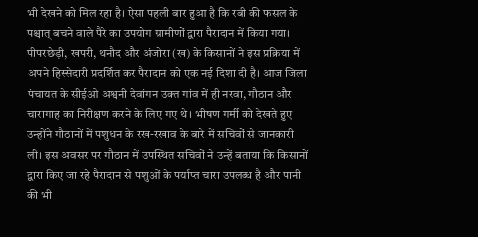भी देखने को मिल रहा है। ऐसा पहली बार हुआ है कि रबी की फसल के पश्चात् बचने वाले पैरे का उपयोग ग्रामीणों द्वारा पैरादान में किया गया। पीपरछेड़ी, खपरी, थनौद और अंजोरा (ख) के किसानों ने इस प्रक्रिया में अपने हिस्सेदारी प्रदर्शित कर पैरादान को एक नई दिशा दी है। आज जिला पंचायत के सीईओ अश्वनी देवांगन उक्त गांव में ही नरवा, गौठान और चारागाह का निरीक्षण करने के लिए गए थे। भीषण गर्मी को देखते हुए उन्होंने गौठानों में पशुधन के रख-रखाव के बारे में सचिवों से जानकारी ली। इस अवसर पर गौठान में उपस्थित सचिवों ने उन्हें बताया कि किसानों द्वारा किए जा रहे पैरादान से पशुओं के पर्याप्त चारा उपलब्ध है और पानी की भी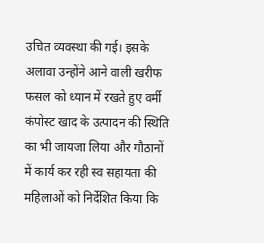उचित व्यवस्था की गई। इसके अलावा उन्होंने आने वाली खरीफ फसल को ध्यान में रखते हुए वर्मी कंपोस्ट खाद के उत्पादन की स्थिति का भी जायजा लिया और गौठानों में कार्य कर रही स्व सहायता की महिलाओं को निर्देशित किया कि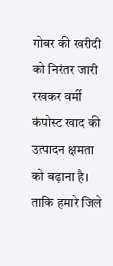गोबर की खरीदी को निरंतर जारी रखकर वर्मी कंपोस्ट खाद की उत्पादन क्षमता को बढ़ाना है। ताकि हमारे जिले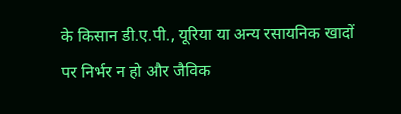के किसान डी.ए.पी., यूरिया या अन्य रसायनिक खादों पर निर्भर न हो और जैविक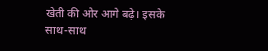खेती की ओर आगे बढ़े। इसके साथ-साथ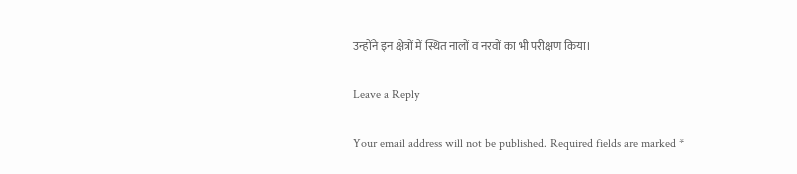उन्होंने इन क्षेत्रों में स्थित नालों व नरवों का भी परीक्षण किया।

Leave a Reply

Your email address will not be published. Required fields are marked *